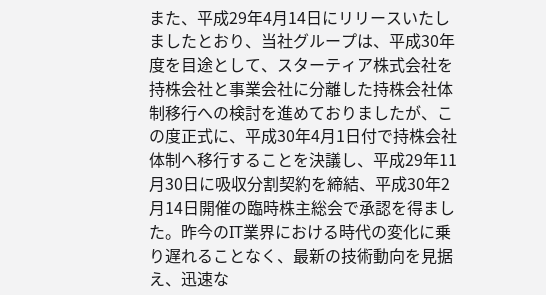また、平成29年4月14日にリリースいたしましたとおり、当社グループは、平成30年度を目途として、スターティア株式会社を持株会社と事業会社に分離した持株会社体制移行への検討を進めておりましたが、この度正式に、平成30年4月1日付で持株会社体制へ移行することを決議し、平成29年11月30日に吸収分割契約を締結、平成30年2月14日開催の臨時株主総会で承認を得ました。昨今のIT業界における時代の変化に乗り遅れることなく、最新の技術動向を見据え、迅速な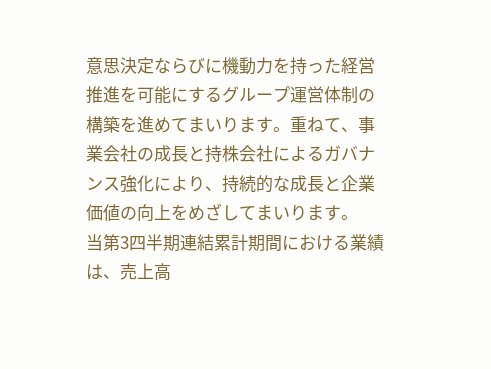意思決定ならびに機動力を持った経営推進を可能にするグループ運営体制の構築を進めてまいります。重ねて、事業会社の成長と持株会社によるガバナンス強化により、持続的な成長と企業価値の向上をめざしてまいります。
当第3四半期連結累計期間における業績は、売上高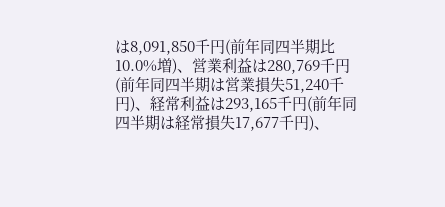は8,091,850千円(前年同四半期比10.0%増)、営業利益は280,769千円(前年同四半期は営業損失51,240千円)、経常利益は293,165千円(前年同四半期は経常損失17,677千円)、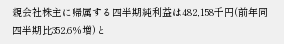親会社株主に帰属する四半期純利益は482,158千円(前年同四半期比352.6%増)と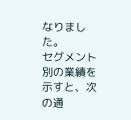なりました。
セグメント別の業績を示すと、次の通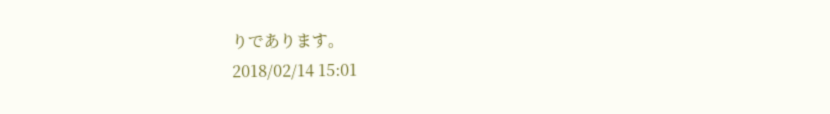りであります。
2018/02/14 15:01